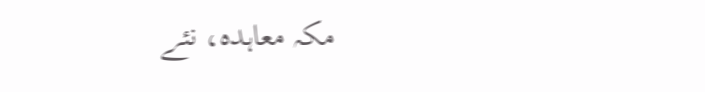مکہ معاہدہ، نئے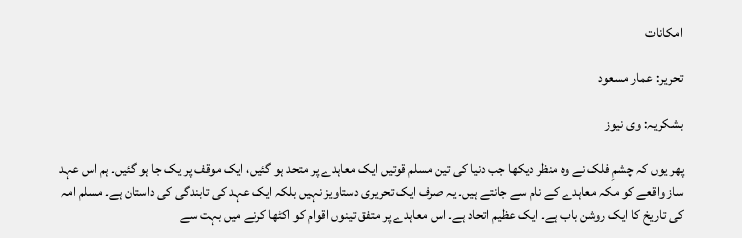امکانات

تحریر: عمار مسعود

بشکریہ: وی نیوز

پھر یوں کہ چشمِ فلک نے وہ منظر دیکھا جب دنیا کی تین مسلم قوتیں ایک معاہدے پر متحد ہو گئیں، ایک موقف پر یک جا ہو گئیں۔ ہم اس عہد ساز واقعے کو مکہ معاہدے کے نام سے جانتے ہیں۔ یہ صرف ایک تحریری دستاویز نہیں بلکہ ایک عہد کی تابندگی کی داستان ہے۔ مسلم امہ کی تاریخ کا ایک روشن باب ہے۔ ایک عظیم اتحاد ہے۔ اس معاہدے پر متفق تینوں اقوام کو اکٹھا کرنے میں بہت سے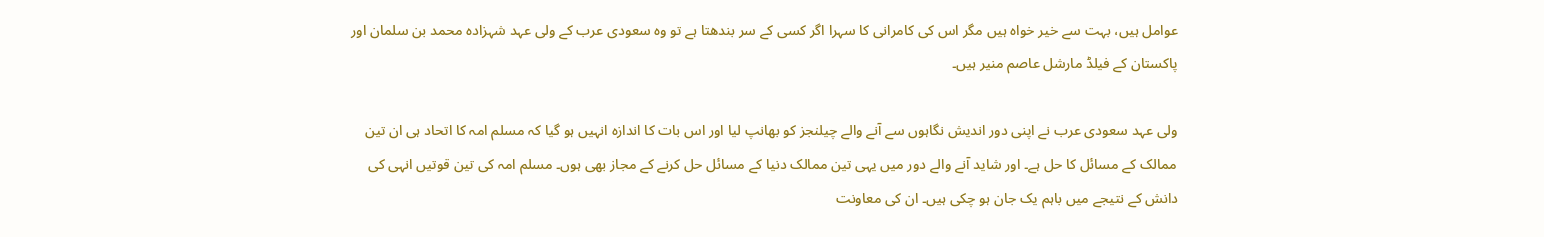عوامل ہیں، بہت سے خیر خواہ ہیں مگر اس کی کامرانی کا سہرا اگر کسی کے سر بندھتا ہے تو وہ سعودی عرب کے ولی عہد شہزادہ محمد بن سلمان اور پاکستان کے فیلڈ مارشل عاصم منیر ہیں۔

ولی عہد سعودی عرب نے اپنی دور اندیش نگاہوں سے آنے والے چیلنجز کو بھانپ لیا اور اس بات کا اندازہ انہیں ہو گیا کہ مسلم امہ کا اتحاد ہی ان تین ممالک کے مسائل کا حل ہے۔ اور شاید آنے والے دور میں یہی تین ممالک دنیا کے مسائل حل کرنے کے مجاز بھی ہوں۔ مسلم امہ کی تین قوتیں انہی کی دانش کے نتیجے میں باہم یک جان ہو چکی ہیں۔ ان کی معاونت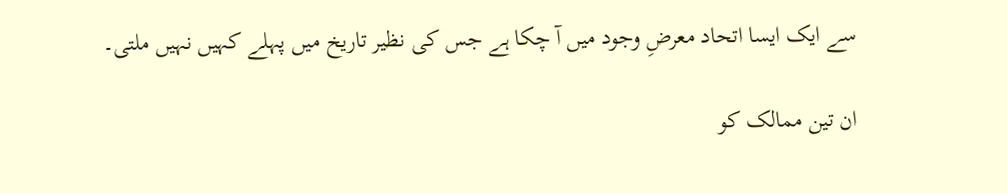سے ایک ایسا اتحاد معرضِ وجود میں آ چکا ہے جس کی نظیر تاریخ میں پہلے کہیں نہیں ملتی۔

ان تین ممالک کو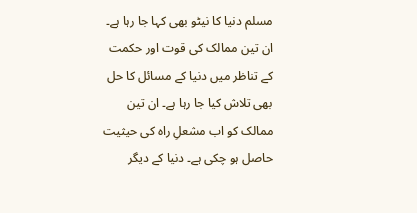مسلم دنیا کا نیٹو بھی کہا جا رہا ہے۔ ان تین ممالک کی قوت اور حکمت کے تناظر میں دنیا کے مسائل کا حل بھی تلاش کیا جا رہا ہے۔ ان تین ممالک کو اب مشعلِ راہ کی حیثیت حاصل ہو چکی ہے۔ دنیا کے دیگر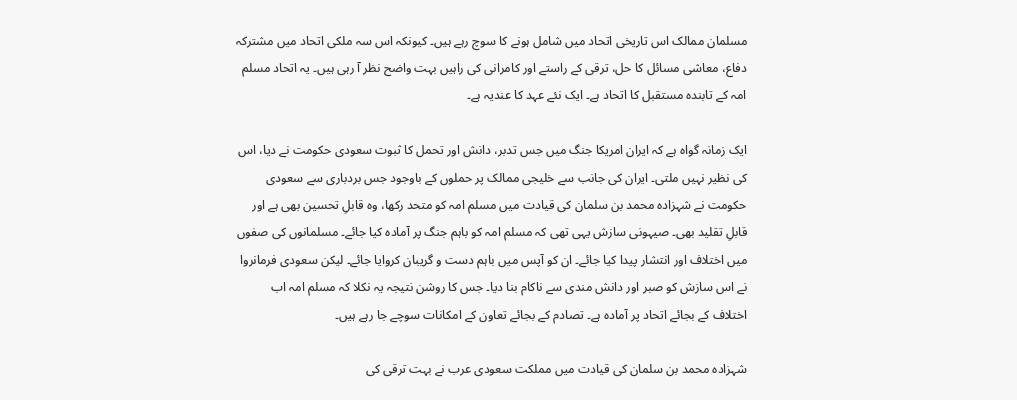مسلمان ممالک اس تاریخی اتحاد میں شامل ہونے کا سوچ رہے ہیں۔ کیونکہ اس سہ ملکی اتحاد میں مشترکہ دفاع، معاشی مسائل کا حل، ترقی کے راستے اور کامرانی کی راہیں بہت واضح نظر آ رہی ہیں۔ یہ اتحاد مسلم امہ کے تابندہ مستقبل کا اتحاد ہے۔ ایک نئے عہد کا عندیہ ہے۔

ایک زمانہ گواہ ہے کہ ایران امریکا جنگ میں جس تدبر، دانش اور تحمل کا ثبوت سعودی حکومت نے دیا، اس کی نظیر نہیں ملتی۔ ایران کی جانب سے خلیجی ممالک پر حملوں کے باوجود جس بردباری سے سعودی حکومت نے شہزادہ محمد بن سلمان کی قیادت میں مسلم امہ کو متحد رکھا، وہ قابلِ تحسین بھی ہے اور قابلِ تقلید بھی۔ صیہونی سازش یہی تھی کہ مسلم امہ کو باہم جنگ پر آمادہ کیا جائے۔ مسلمانوں کی صفوں میں اختلاف اور انتشار پیدا کیا جائے۔ ان کو آپس میں باہم دست و گریبان کروایا جائے۔ لیکن سعودی فرمانروا نے اس سازش کو صبر اور دانش مندی سے ناکام بنا دیا۔ جس کا روشن نتیجہ یہ نکلا کہ مسلم امہ اب اختلاف کے بجائے اتحاد پر آمادہ ہے۔ تصادم کے بجائے تعاون کے امکانات سوچے جا رہے ہیں۔

شہزادہ محمد بن سلمان کی قیادت میں مملکت سعودی عرب نے بہت ترقی کی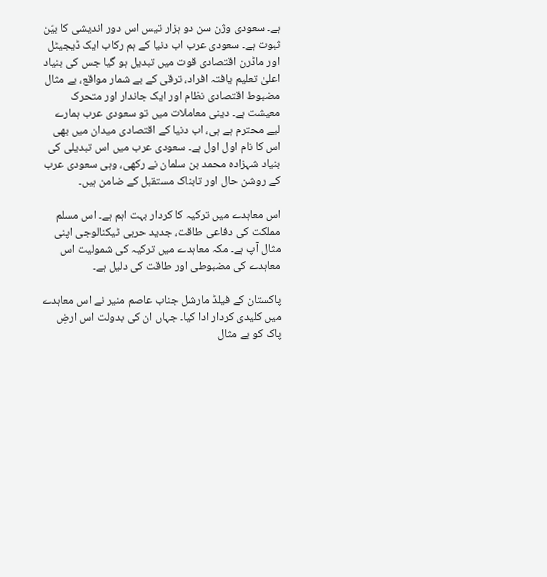ہے۔ سعودی وژن سن دو ہزار تیس اس دور اندیشی کا بیّن ثبوت ہے۔ سعودی عرب اب دنیا کے ہم رکاب ایک ڈیجیٹل اور ماڈرن اقتصادی قوت میں تبدیل ہو گیا جس کی بنیاد اعلیٰ تعلیم یافتہ افراد، ترقی کے بے شمار مواقع، بے مثال مضبوط اقتصادی نظام اور ایک جاندار اور متحرک معیشت ہے۔ دینی معاملات میں تو سعودی عرب ہمارے لیے محترم ہے ہی، اب دنیا کے اقتصادی میدان میں بھی اس کا نام اول اول ہے۔ سعودی عرب میں اس تبدیلی کی بنیاد شہزادہ محمد بن سلمان نے رکھی، وہی سعودی عرب کے روشن حال اور تابناک مستقبل کے ضامن ہیں۔

اس معاہدے میں ترکیہ کا کردار بہت اہم ہے۔ اس مسلم مملکت کی دفاعی طاقت، جدید حربی ٹیکنالوجی اپنی مثال آپ ہے۔ مکہ معاہدے میں ترکیہ کی شمولیت اس معاہدے کی مضبوطی اور طاقت کی دلیل ہے۔

پاکستان کے فیلڈ مارشل جناب عاصم منیر نے اس معاہدے میں کلیدی کردار ادا کیا۔ جہاں ان کی بدولت اس ارضِ پاک کو بے مثال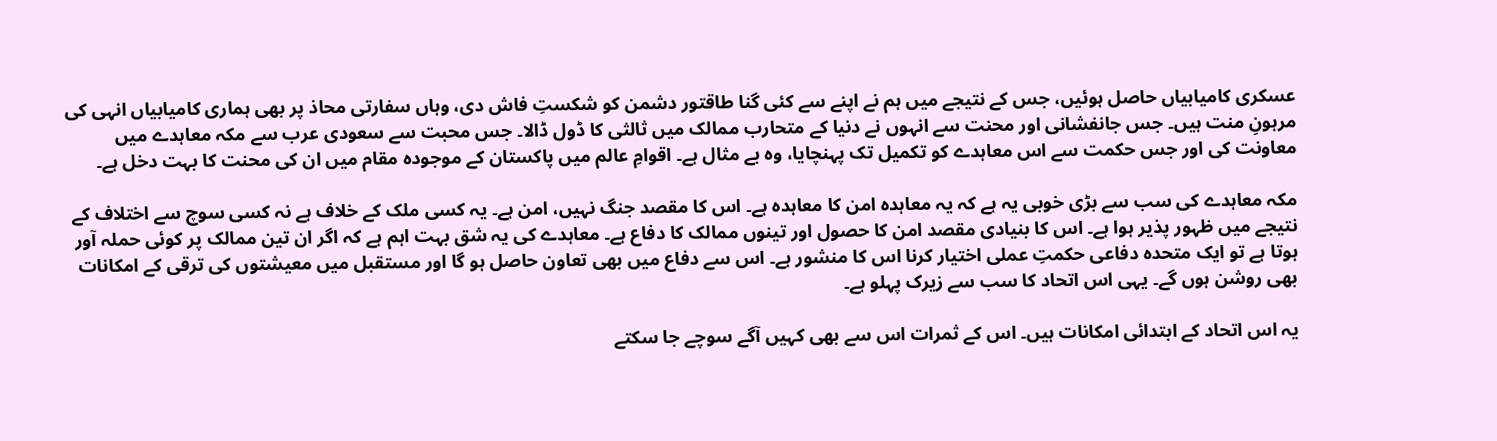عسکری کامیابیاں حاصل ہوئیں، جس کے نتیجے میں ہم نے اپنے سے کئی گنا طاقتور دشمن کو شکستِ فاش دی، وہاں سفارتی محاذ پر بھی ہماری کامیابیاں انہی کی مرہونِ منت ہیں۔ جس جانفشانی اور محنت سے انہوں نے دنیا کے متحارب ممالک میں ثالثی کا ڈول ڈالا۔ جس محبت سے سعودی عرب سے مکہ معاہدے میں معاونت کی اور جس حکمت سے اس معاہدے کو تکمیل تک پہنچایا، وہ بے مثال ہے۔ اقوامِ عالم میں پاکستان کے موجودہ مقام میں ان کی محنت کا بہت دخل ہے۔

مکہ معاہدے کی سب سے بڑی خوبی یہ ہے کہ یہ معاہدہ امن کا معاہدہ ہے۔ اس کا مقصد جنگ نہیں، امن ہے۔ یہ کسی ملک کے خلاف ہے نہ کسی سوچ سے اختلاف کے نتیجے میں ظہور پذیر ہوا ہے۔ اس کا بنیادی مقصد امن کا حصول اور تینوں ممالک کا دفاع ہے۔ معاہدے کی یہ شق بہت اہم ہے کہ اگر ان تین ممالک پر کوئی حملہ آور ہوتا ہے تو ایک متحدہ دفاعی حکمتِ عملی اختیار کرنا اس کا منشور ہے۔ اس سے دفاع میں بھی تعاون حاصل ہو گا اور مستقبل میں معیشتوں کی ترقی کے امکانات بھی روشن ہوں گے۔ یہی اس اتحاد کا سب سے زیرک پہلو ہے۔

یہ اس اتحاد کے ابتدائی امکانات ہیں۔ اس کے ثمرات اس سے بھی کہیں آگے سوچے جا سکتے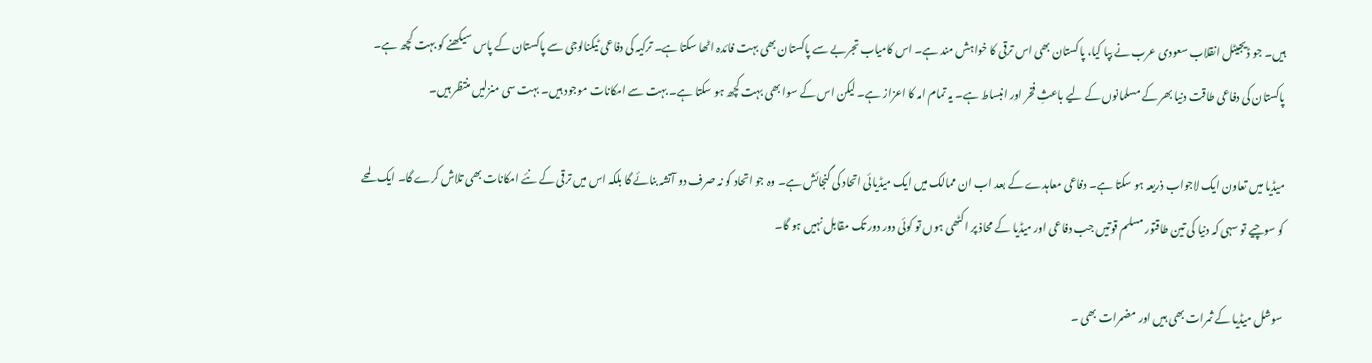ہیں۔ جو ڈیجیٹل انقلاب سعودی عرب نے بپا کیا، پاکستان بھی اس ترقی کا خواہش مند ہے۔ اس کامیاب تجربے سے پاکستان بھی بہت فائدہ اٹھا سکتا ہے۔ ترکیہ کی دفاعی ٹیکنالوجی سے پاکستان کے پاس سیکھنے کو بہت کچھ ہے۔ پاکستان کی دفاعی طاقت دنیا بھر کے مسلمانوں کے لیے باعثِ فخر اور انبساط ہے۔ یہ تمام امہ کا اعزاز ہے۔ لیکن اس کے سوا بھی بہت کچھ ہو سکتا ہے۔ بہت سے امکانات موجود ہیں۔ بہت سی منزلیں منتظر ہیں۔

میڈیا میں تعاون ایک لاجواب ذریعہ ہو سکتا ہے۔ دفاعی معاہدے کے بعد اب ان ممالک میں ایک میڈیائی اتحاد کی گنجائش ہے۔ وہ جو اتحاد کو نہ صرف دو آتشہ بنائے گا بلکہ اس میں ترقی کے نئے امکانات بھی تلاش کرے گا۔ ایک لمحے کو سوچیے تو سہی کہ دنیا کی تین طاقتور مسلم قوتیں جب دفاعی اور میڈیا کے محاذ پر اکٹھی ہوں تو کوئی دور دور تک مقابل نہیں ہو گا۔

سوشل میڈیا کے ثمرات بھی ہیں اور مضمرات بھی ۔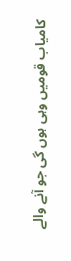کامیاب قومیں وہی ہوں گی جو آنے والے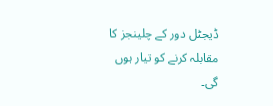ڈیجٹل دور کے چلینجز کا مقابلہ کرنے کو تیار ہوں گی۔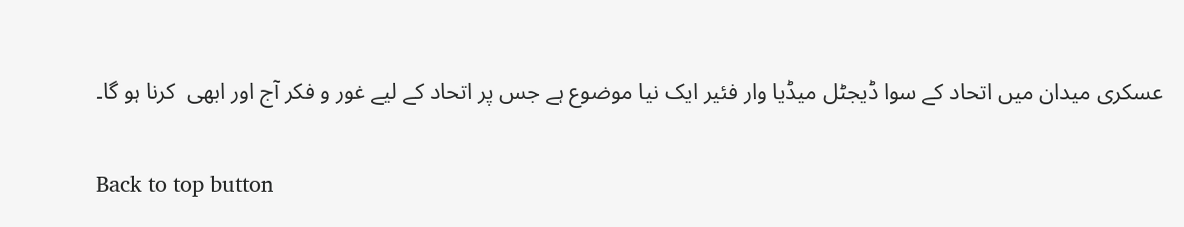عسکری میدان میں اتحاد کے سوا ڈیجٹل میڈیا وار فئیر ایک نیا موضوع ہے جس پر اتحاد کے لیے غور و فکر آج اور ابھی  کرنا ہو گا۔

Back to top button